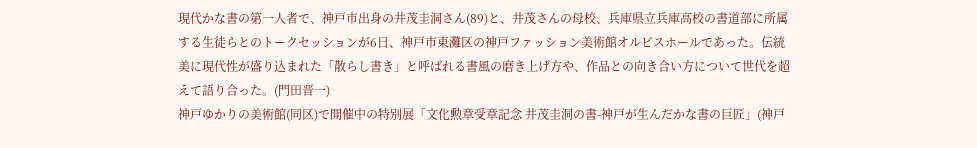現代かな書の第一人者で、神戸市出身の井茂圭洞さん(89)と、井茂さんの母校、兵庫県立兵庫高校の書道部に所属する生徒らとのトークセッションが6日、神戸市東灘区の神戸ファッション美術館オルビスホールであった。伝統美に現代性が盛り込まれた「散らし書き」と呼ばれる書風の磨き上げ方や、作品との向き合い方について世代を超えて語り合った。(門田晋一)
神戸ゆかりの美術館(同区)で開催中の特別展「文化勲章受章記念 井茂圭洞の書-神戸が生んだかな書の巨匠」(神戸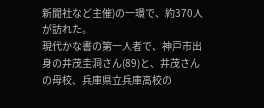新聞社など主催)の一環で、約370人が訪れた。
現代かな書の第一人者で、神戸市出身の井茂圭洞さん(89)と、井茂さんの母校、兵庫県立兵庫高校の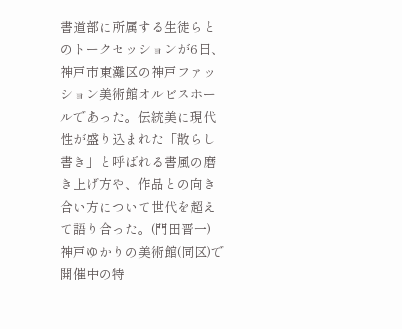書道部に所属する生徒らとのトークセッションが6日、神戸市東灘区の神戸ファッション美術館オルビスホールであった。伝統美に現代性が盛り込まれた「散らし書き」と呼ばれる書風の磨き上げ方や、作品との向き合い方について世代を超えて語り合った。(門田晋一)
神戸ゆかりの美術館(同区)で開催中の特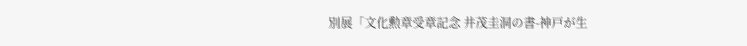別展「文化勲章受章記念 井茂圭洞の書-神戸が生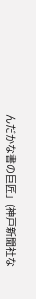んだかな書の巨匠」(神戸新聞社な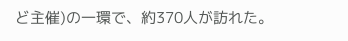ど主催)の一環で、約370人が訪れた。